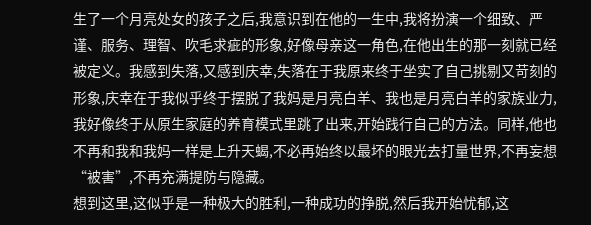生了一个月亮处女的孩子之后,我意识到在他的一生中,我将扮演一个细致、严谨、服务、理智、吹毛求疵的形象,好像母亲这一角色,在他出生的那一刻就已经被定义。我感到失落,又感到庆幸,失落在于我原来终于坐实了自己挑剔又苛刻的形象,庆幸在于我似乎终于摆脱了我妈是月亮白羊、我也是月亮白羊的家族业力,我好像终于从原生家庭的养育模式里跳了出来,开始践行自己的方法。同样,他也不再和我和我妈一样是上升天蝎,不必再始终以最坏的眼光去打量世界,不再妄想“被害”,不再充满提防与隐藏。
想到这里,这似乎是一种极大的胜利,一种成功的挣脱,然后我开始忧郁,这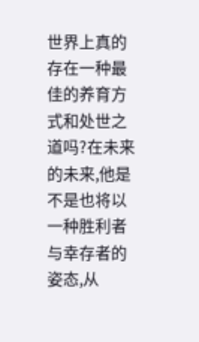世界上真的存在一种最佳的养育方式和处世之道吗?在未来的未来,他是不是也将以一种胜利者与幸存者的姿态,从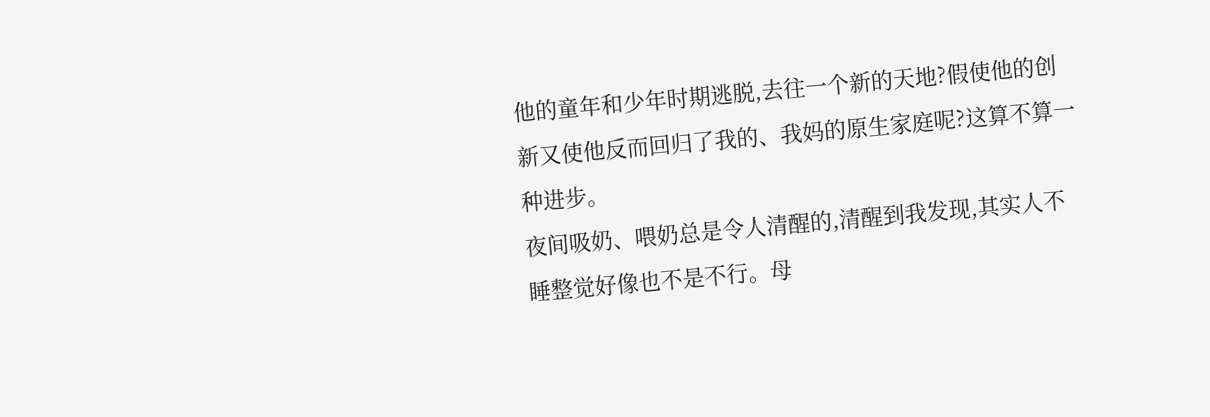他的童年和少年时期逃脱,去往一个新的天地?假使他的创新又使他反而回归了我的、我妈的原生家庭呢?这算不算一种进步。
夜间吸奶、喂奶总是令人清醒的,清醒到我发现,其实人不睡整觉好像也不是不行。母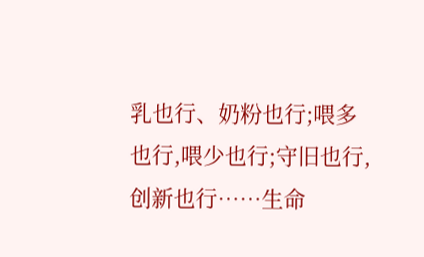乳也行、奶粉也行;喂多也行,喂少也行;守旧也行,创新也行……生命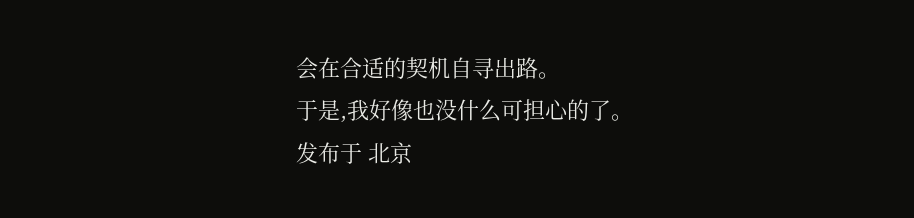会在合适的契机自寻出路。
于是,我好像也没什么可担心的了。
发布于 北京